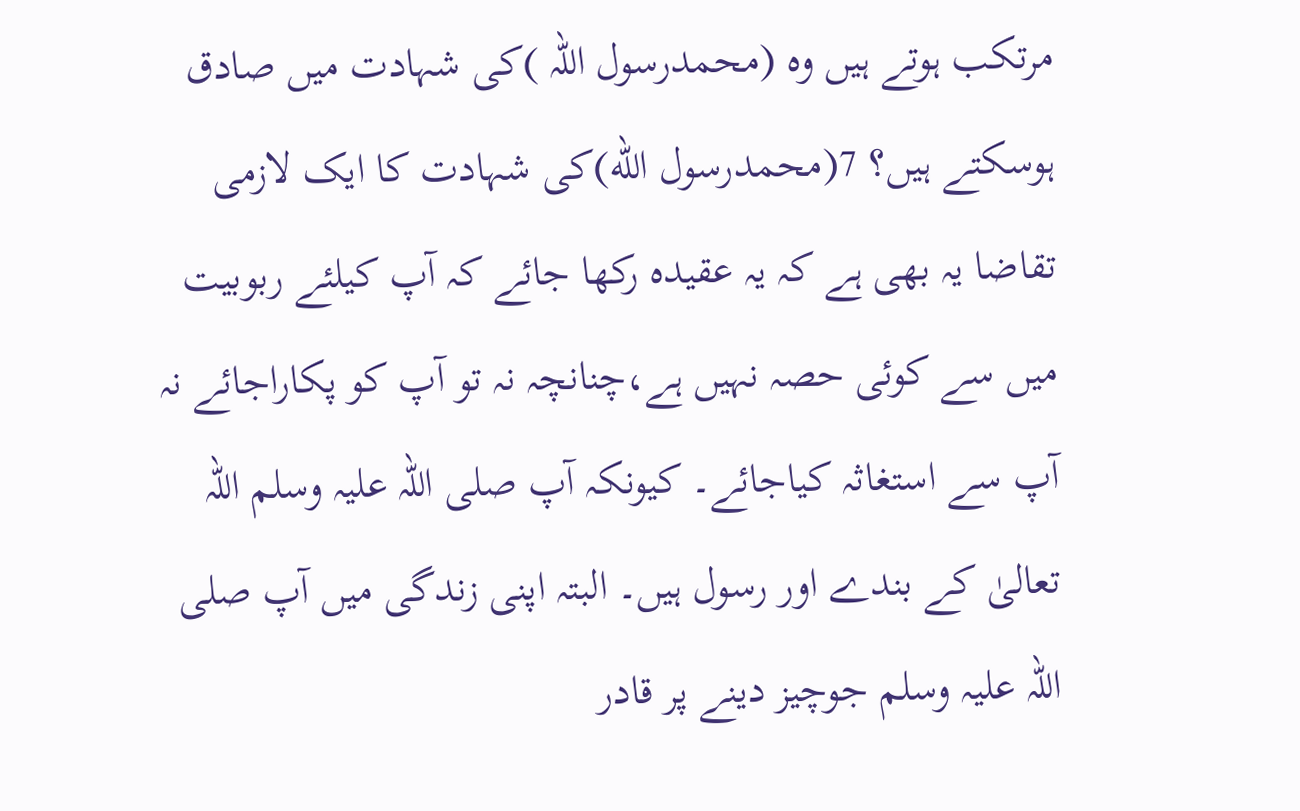مرتکب ہوتے ہیں وہ (محمدرسول اللہ )کی شہادت میں صادق ہوسکتے ہیں؟ 7(محمدرسول الله)کی شہادت کا ایک لازمی تقاضا یہ بھی ہے کہ یہ عقیدہ رکھا جائے کہ آپ کیلئے ربوبیت میں سے کوئی حصہ نہیں ہے،چنانچہ نہ تو آپ کو پکاراجائے نہ آپ سے استغاثہ کیاجائے۔ کیونکہ آپ صلی اللہ علیہ وسلم اللہ تعالیٰ کے بندے اور رسول ہیں۔ البتہ اپنی زندگی میں آپ صلی اللہ علیہ وسلم جوچیز دینے پر قادر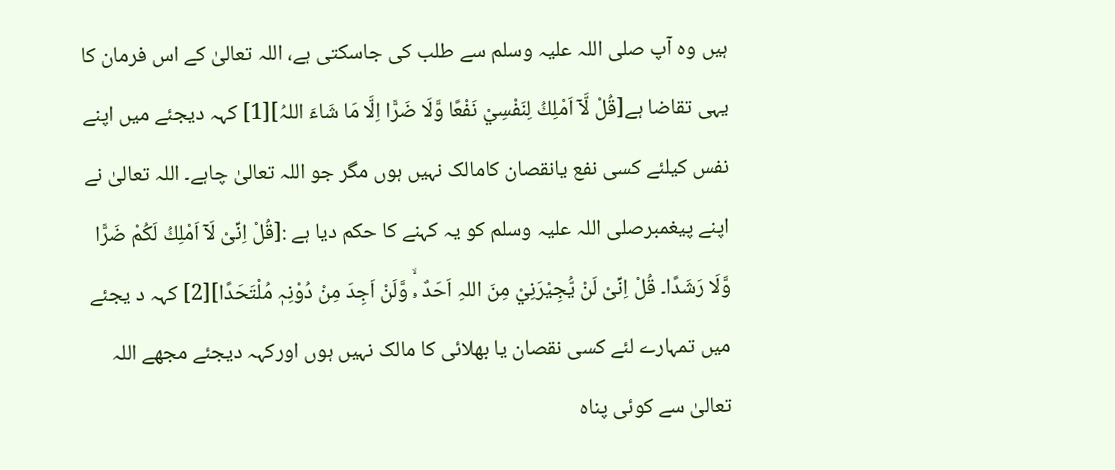ہیں وہ آپ صلی اللہ علیہ وسلم سے طلب کی جاسکتی ہے، اللہ تعالیٰ کے اس فرمان کا یہی تقاضا ہے[قُلْ لَّآ اَمْلِكُ لِنَفْسِيْ نَفْعًا وَّلَا ضَرًّا اِلَّا مَا شَاءَ اللہُ][1] کہہ دیجئے میں اپنے نفس کیلئے کسی نفع یانقصان کامالک نہیں ہوں مگر جو اللہ تعالیٰ چاہے۔ اللہ تعالیٰ نے اپنے پیغمبرصلی اللہ علیہ وسلم کو یہ کہنے کا حکم دیا ہے :[قُلْ اِنِّىْ لَآ اَمْلِكُ لَكُمْ ضَرًّا وَّلَا رَشَدًا۔ قُلْ اِنِّىْ لَنْ يُّجِيْرَنِيْ مِنَ اللہِ اَحَدٌ ۥۙ وَّلَنْ اَجِدَ مِنْ دُوْنِہٖ مُلْتَحَدًا][2] کہہ د یجئے میں تمہارے لئے کسی نقصان یا بھلائی کا مالک نہیں ہوں اورکہہ دیجئے مجھے اللہ تعالیٰ سے کوئی پناہ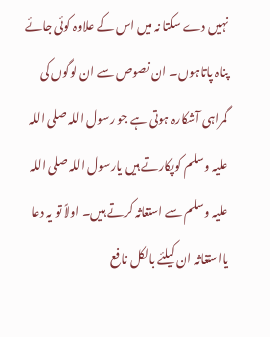نہیں دے سکتا نہ میں اس کے علاوہ کوئی جائے پناہ پاتاہوں۔ ان نصوص سے ان لوگوں کی گمراہی آشکارہ ہوتی ہے جو رسول اللہ صلی اللہ علیہ وسلم کوپکارتے ہیں یارسول اللہ صلی اللہ علیہ وسلم سے استغاثہ کرتے ہیں۔ اولاً تو یہ دعا یااستغاثہ ان کیلئے بالکل نافع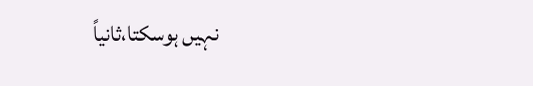نہیں ہوسکتا،ثانیاً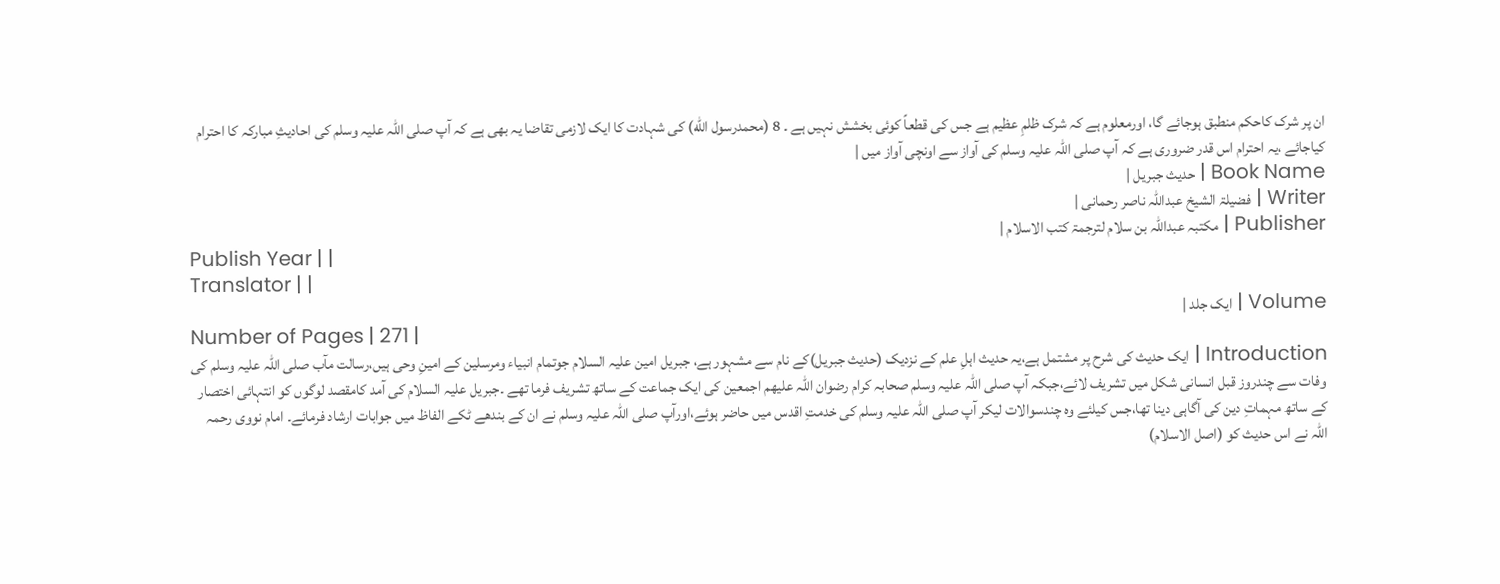ان پر شرک کاحکم منطبق ہوجائے گا، اورمعلوم ہے کہ شرک ظلمِ عظیم ہے جس کی قطعاً کوئی بخشش نہیں ہے ۔ 8 (محمدرسول الله) کی شہادت کا ایک لازمی تقاضا یہ بھی ہے کہ آپ صلی اللہ علیہ وسلم کی احادیثِ مبارکہ کا احترام کیاجائے ،یہ احترام اس قدر ضروری ہے کہ آپ صلی اللہ علیہ وسلم کی آواز سے اونچی آواز میں |
Book Name | حدیث جبریل |
Writer | فضیلۃ الشیخ عبداللہ ناصر رحمانی |
Publisher | مکتبہ عبداللہ بن سلام لترجمۃ کتب الاسلام |
Publish Year | |
Translator | |
Volume | ایک جلد |
Number of Pages | 271 |
Introduction | ایک حدیث کی شرح پر مشتمل ہے،یہ حدیث اہلِ علم کے نزدیک (حدیث جبریل)کے نام سے مشہور ہے، جبریل امین علیہ السلام جوتمام انبیاء ومرسلین کے امینِ وحی ہیں،رسالت مآب صلی اللہ علیہ وسلم کی وفات سے چندروز قبل انسانی شکل میں تشریف لائے،جبکہ آپ صلی اللہ علیہ وسلم صحابہ کرام رضوان اللہ علیھم اجمعین کی ایک جماعت کے ساتھ تشریف فرما تھے ۔جبریل علیہ السلام کی آمد کامقصد لوگوں کو انتہائی اختصار کے ساتھ مہماتِ دین کی آگاہی دینا تھا،جس کیلئے وہ چندسوالات لیکر آپ صلی اللہ علیہ وسلم کی خدمتِ اقدس میں حاضر ہوئے،اورآپ صلی اللہ علیہ وسلم نے ان کے بندھے ٹکے الفاظ میں جوابات ارشاد فرمائے۔ امام نووی رحمہ اللہ نے اس حدیث کو (اصل الاسلام)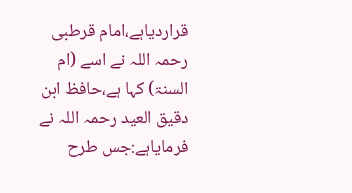قراردیاہے،امام قرطبی رحمہ اللہ نے اسے (ام السنۃ) کہا ہے،حافظ ابن دقیق العید رحمہ اللہ نے فرمایاہے:جس طرح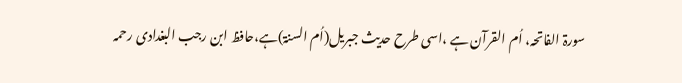سورۃ الفاتحہ، اُم القرآن ہے ،اسی طرح حدیث جبریل(اُم السنۃ)ہے،حافظ ابن رجب البغدادی رحمہ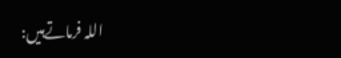اللہ فرماتےہیں: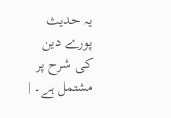یہ حدیث پورے دین کی شرح پر مشتمل ہے۔ |